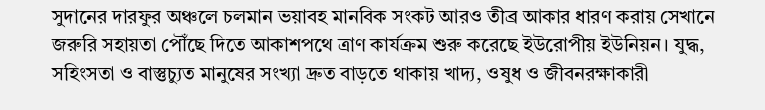সুদানের দারফুর অঞ্চলে চলমান ভয়াবহ মানবিক সংকট আরও তীব্র আকার ধারণ করায় সেখানে জরুরি সহায়তা পৌঁছে দিতে আকাশপথে ত্রাণ কার্যক্রম শুরু করেছে ইউরোপীয় ইউনিয়ন। যুদ্ধ, সহিংসতা ও বাস্তুচ্যুত মানুষের সংখ্যা দ্রুত বাড়তে থাকায় খাদ্য, ওষুধ ও জীবনরক্ষাকারী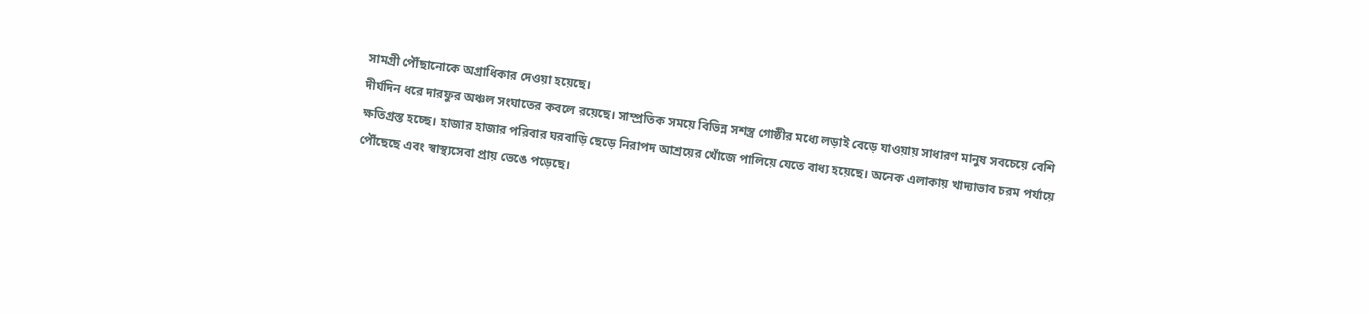সামগ্রী পৌঁছানোকে অগ্রাধিকার দেওয়া হয়েছে।
দীর্ঘদিন ধরে দারফুর অঞ্চল সংঘাতের কবলে রয়েছে। সাম্প্রতিক সময়ে বিভিন্ন সশস্ত্র গোষ্ঠীর মধ্যে লড়াই বেড়ে যাওয়ায় সাধারণ মানুষ সবচেয়ে বেশি ক্ষতিগ্রস্ত হচ্ছে। হাজার হাজার পরিবার ঘরবাড়ি ছেড়ে নিরাপদ আশ্রয়ের খোঁজে পালিয়ে যেতে বাধ্য হয়েছে। অনেক এলাকায় খাদ্যাভাব চরম পর্যায়ে পৌঁছেছে এবং স্বাস্থ্যসেবা প্রায় ভেঙে পড়েছে।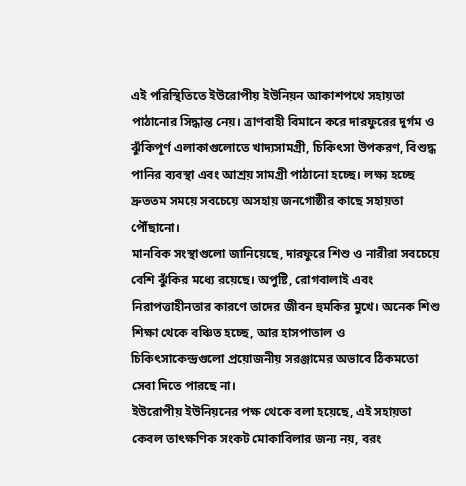এই পরিস্থিতিতে ইউরোপীয় ইউনিয়ন আকাশপথে সহায়তা পাঠানোর সিদ্ধান্ত নেয়। ত্রাণবাহী বিমানে করে দারফুরের দুর্গম ও ঝুঁকিপূর্ণ এলাকাগুলোতে খাদ্যসামগ্রী, চিকিৎসা উপকরণ, বিশুদ্ধ পানির ব্যবস্থা এবং আশ্রয় সামগ্রী পাঠানো হচ্ছে। লক্ষ্য হচ্ছে দ্রুততম সময়ে সবচেয়ে অসহায় জনগোষ্ঠীর কাছে সহায়তা পৌঁছানো।
মানবিক সংস্থাগুলো জানিয়েছে, দারফুরে শিশু ও নারীরা সবচেয়ে বেশি ঝুঁকির মধ্যে রয়েছে। অপুষ্টি, রোগবালাই এবং নিরাপত্তাহীনতার কারণে তাদের জীবন হুমকির মুখে। অনেক শিশু শিক্ষা থেকে বঞ্চিত হচ্ছে, আর হাসপাতাল ও চিকিৎসাকেন্দ্রগুলো প্রয়োজনীয় সরঞ্জামের অভাবে ঠিকমতো সেবা দিতে পারছে না।
ইউরোপীয় ইউনিয়নের পক্ষ থেকে বলা হয়েছে, এই সহায়তা কেবল তাৎক্ষণিক সংকট মোকাবিলার জন্য নয়, বরং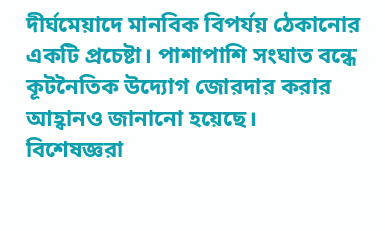দীর্ঘমেয়াদে মানবিক বিপর্যয় ঠেকানোর একটি প্রচেষ্টা। পাশাপাশি সংঘাত বন্ধে কূটনৈতিক উদ্যোগ জোরদার করার আহ্বানও জানানো হয়েছে।
বিশেষজ্ঞরা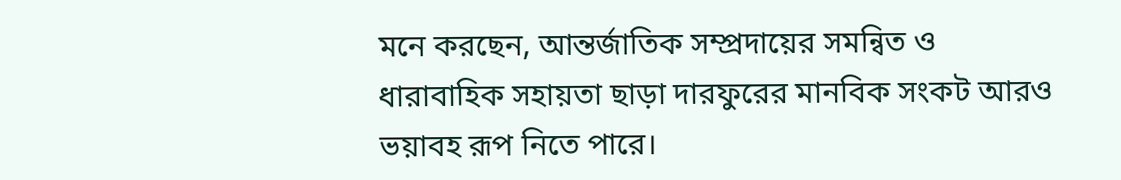মনে করছেন, আন্তর্জাতিক সম্প্রদায়ের সমন্বিত ও ধারাবাহিক সহায়তা ছাড়া দারফুরের মানবিক সংকট আরও ভয়াবহ রূপ নিতে পারে।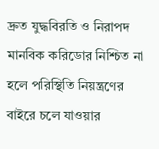দ্রুত যুদ্ধবিরতি ও নিরাপদ মানবিক করিডোর নিশ্চিত না হলে পরিস্থিতি নিয়ন্ত্রণের বাইরে চলে যাওয়ার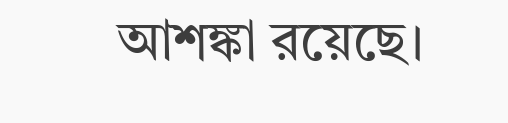আশঙ্কা রয়েছে।